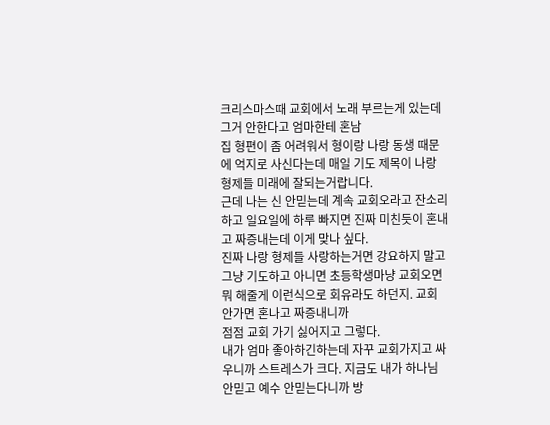크리스마스때 교회에서 노래 부르는게 있는데 그거 안한다고 엄마한테 혼남
집 형편이 좀 어려워서 형이랑 나랑 동생 때문에 억지로 사신다는데 매일 기도 제목이 나랑 형제들 미래에 잘되는거랍니다.
근데 나는 신 안믿는데 계속 교회오라고 잔소리하고 일요일에 하루 빠지면 진짜 미친듯이 혼내고 짜증내는데 이게 맞나 싶다.
진짜 나랑 형제들 사랑하는거면 강요하지 말고 그냥 기도하고 아니면 초등학생마냥 교회오면 뭐 해줄게 이런식으로 회유라도 하던지. 교회 안가면 혼나고 짜증내니까
점점 교회 가기 싫어지고 그렇다.
내가 엄마 좋아하긴하는데 자꾸 교회가지고 싸우니까 스트레스가 크다. 지금도 내가 하나님 안믿고 예수 안믿는다니까 방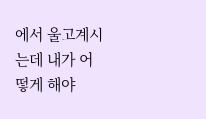에서 울고계시는데 내가 어떻게 해야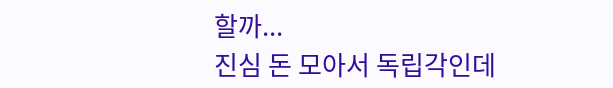할까...
진심 돈 모아서 독립각인데